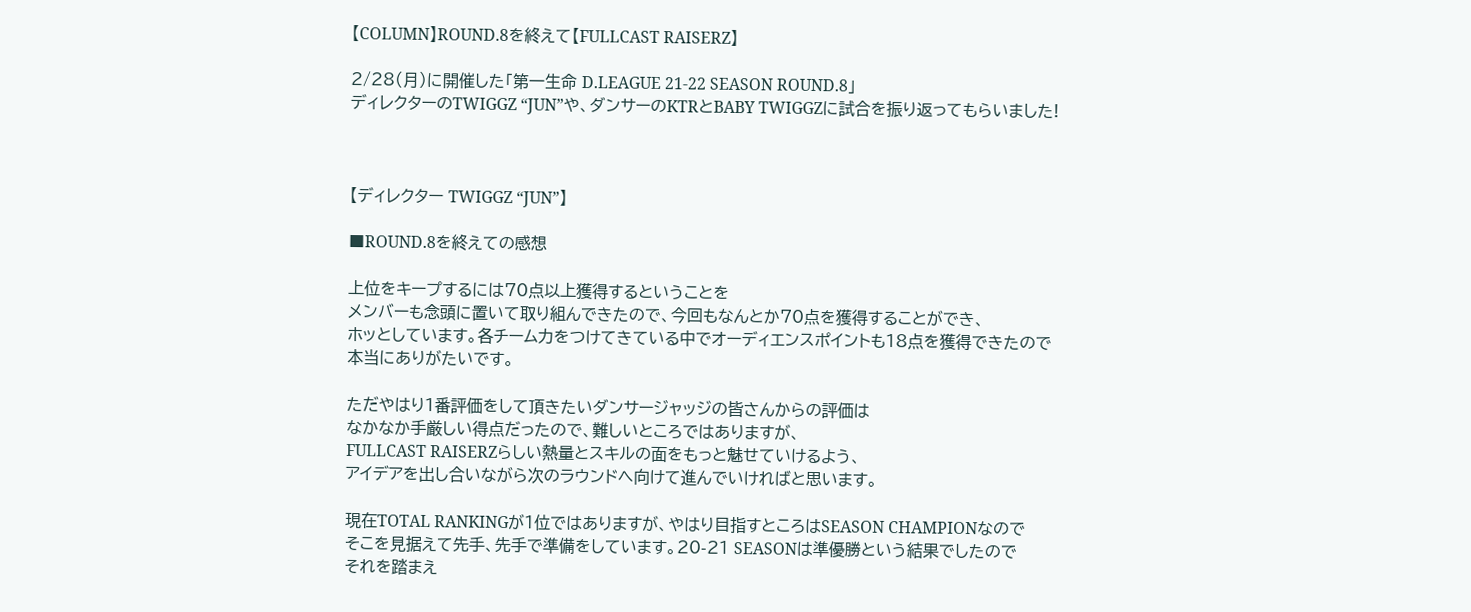【COLUMN】ROUND.8を終えて【FULLCAST RAISERZ】

2/28(月)に開催した「第一生命 D.LEAGUE 21-22 SEASON ROUND.8」
ディレクターのTWIGGZ “JUN”や、ダンサーのKTRとBABY TWIGGZに試合を振り返ってもらいました!



【ディレクター TWIGGZ “JUN”】

■ROUND.8を終えての感想

上位をキープするには70点以上獲得するということを
メンバーも念頭に置いて取り組んできたので、今回もなんとか70点を獲得することができ、
ホッとしています。各チーム力をつけてきている中でオーディエンスポイントも18点を獲得できたので
本当にありがたいです。

ただやはり1番評価をして頂きたいダンサージャッジの皆さんからの評価は
なかなか手厳しい得点だったので、難しいところではありますが、
FULLCAST RAISERZらしい熱量とスキルの面をもっと魅せていけるよう、
アイデアを出し合いながら次のラウンドへ向けて進んでいければと思います。

現在TOTAL RANKINGが1位ではありますが、やはり目指すところはSEASON CHAMPIONなので
そこを見据えて先手、先手で準備をしています。20-21 SEASONは準優勝という結果でしたので
それを踏まえ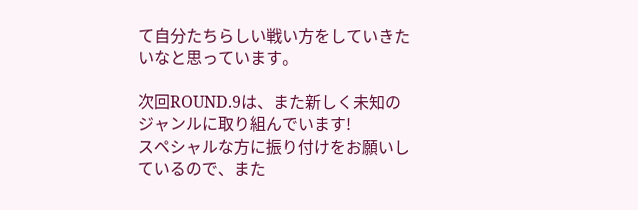て自分たちらしい戦い方をしていきたいなと思っています。

次回ROUND.9は、また新しく未知のジャンルに取り組んでいます!
スペシャルな方に振り付けをお願いしているので、また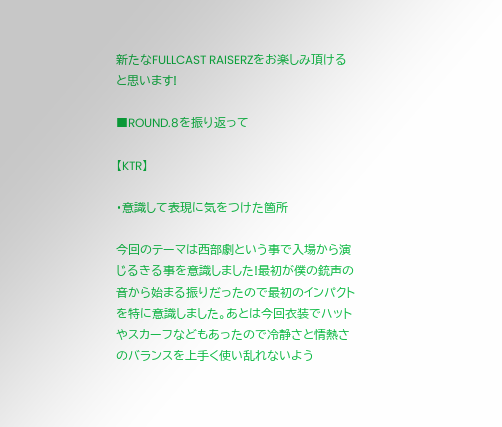新たなFULLCAST RAISERZをお楽しみ頂けると思います!

■ROUND.8を振り返って

【KTR】

・意識して表現に気をつけた箇所

今回のテーマは西部劇という事で入場から演じるきる事を意識しました!最初が僕の銃声の音から始まる振りだったので最初のインパクトを特に意識しました。あとは今回衣装でハットやスカーフなどもあったので冷静さと情熱さのバランスを上手く使い乱れないよう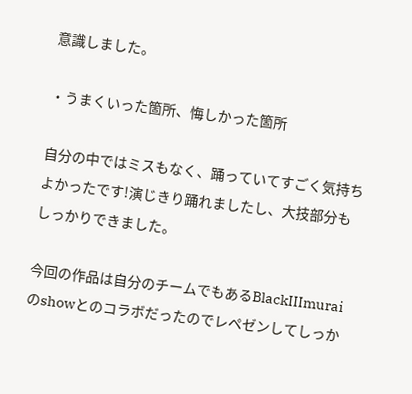意識しました。

・うまくいった箇所、悔しかった箇所

自分の中ではミスもなく、踊っていてすごく気持ちよかったです!演じきり踊れましたし、大技部分もしっかりできました。

今回の作品は自分のチームでもあるBlackIIImuraiのshowとのコラボだったのでレペゼンしてしっか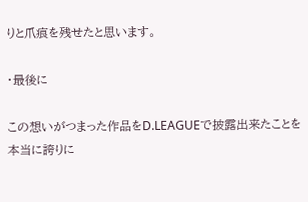りと爪痕を残せたと思います。

・最後に

この想いがつまった作品をD.LEAGUEで披露出来たことを本当に誇りに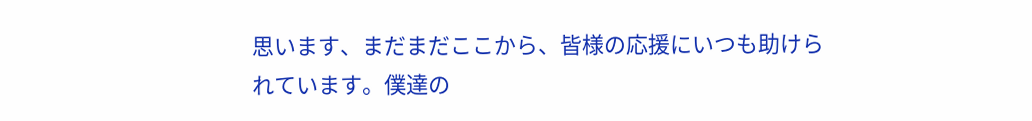思います、まだまだここから、皆様の応援にいつも助けられています。僕達の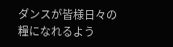ダンスが皆様日々の糧になれるよう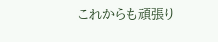これからも頑張り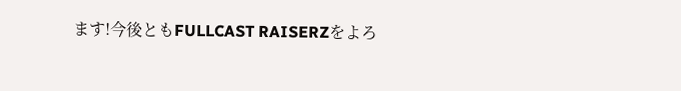ます!今後ともFULLCAST RAISERZをよろ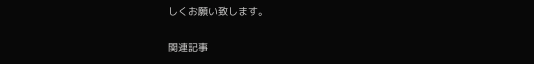しくお願い致します。

関連記事